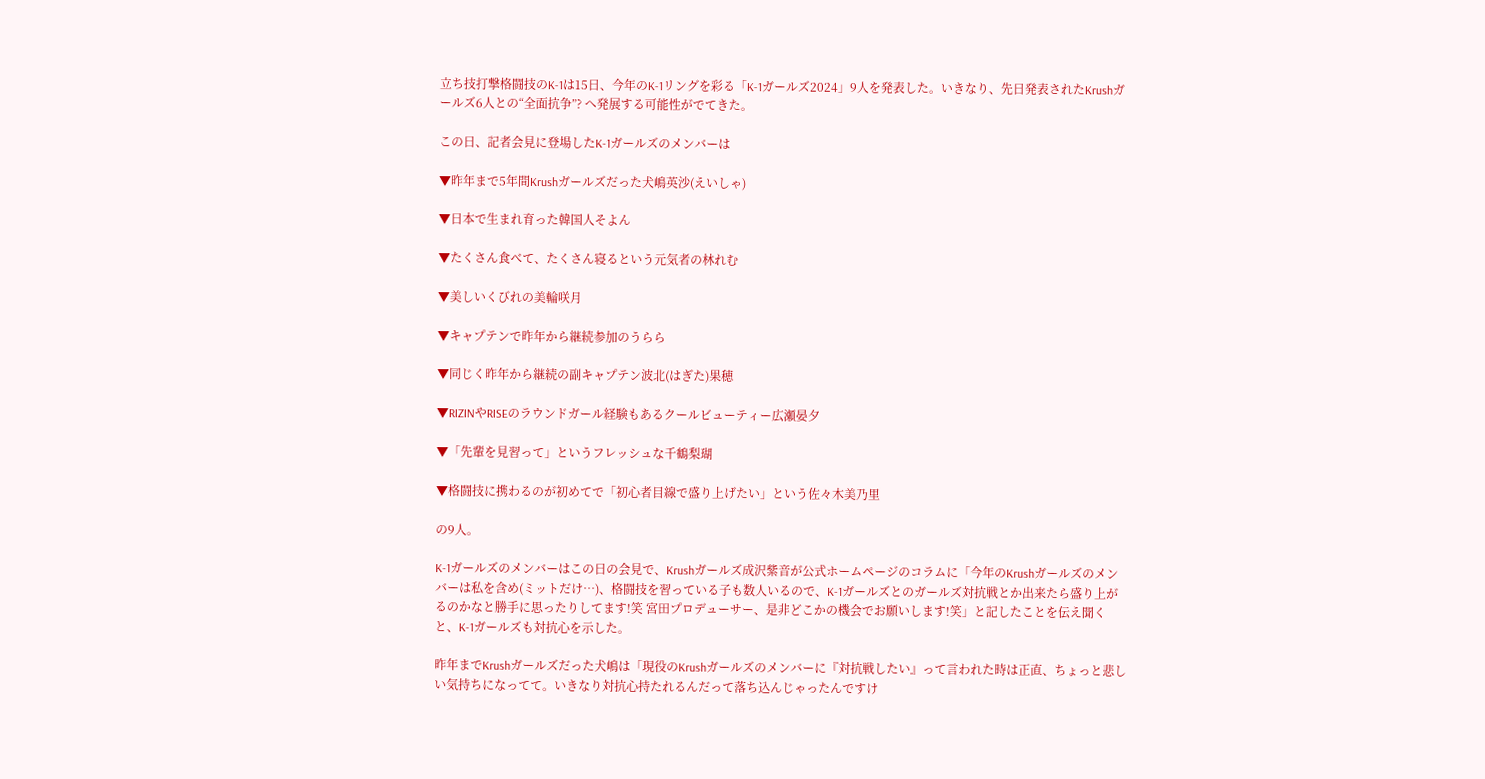立ち技打撃格闘技のK-1は15日、今年のK-1リングを彩る「K-1ガールズ2024」9人を発表した。いきなり、先日発表されたKrushガールズ6人との“全面抗争”? へ発展する可能性がでてきた。

この日、記者会見に登場したK-1ガールズのメンバーは

▼昨年まで5年間Krushガールズだった犬嶋英沙(えいしゃ)

▼日本で生まれ育った韓国人そよん

▼たくさん食べて、たくさん寝るという元気者の林れむ

▼美しいくびれの美輪咲月

▼キャプテンで昨年から継続参加のうらら

▼同じく昨年から継続の副キャプテン波北(はぎた)果穂

▼RIZINやRISEのラウンドガール経験もあるクールビューティー広瀬晏夕

▼「先輩を見習って」というフレッシュな千鶴梨瑚

▼格闘技に携わるのが初めてで「初心者目線で盛り上げたい」という佐々木美乃里

の9人。

K-1ガールズのメンバーはこの日の会見で、Krushガールズ成沢紫音が公式ホームページのコラムに「今年のKrushガールズのメンバーは私を含め(ミットだけ…)、格闘技を習っている子も数人いるので、K-1ガールズとのガールズ対抗戦とか出来たら盛り上がるのかなと勝手に思ったりしてます!笑 宮田プロデューサー、是非どこかの機会でお願いします!笑」と記したことを伝え聞くと、K-1ガールズも対抗心を示した。

昨年までKrushガールズだった犬嶋は「現役のKrushガールズのメンバーに『対抗戦したい』って言われた時は正直、ちょっと悲しい気持ちになってて。いきなり対抗心持たれるんだって落ち込んじゃったんですけ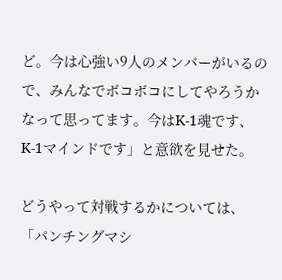ど。今は心強い9人のメンバーがいるので、みんなでボコボコにしてやろうかなって思ってます。今はK-1魂です、K-1マインドです」と意欲を見せた。

どうやって対戦するかについては、「パンチングマシ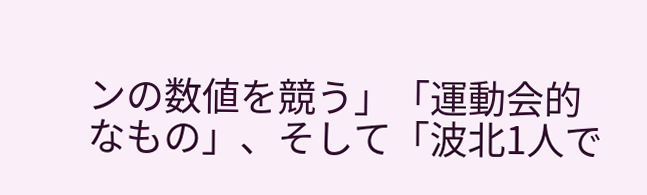ンの数値を競う」「運動会的なもの」、そして「波北1人で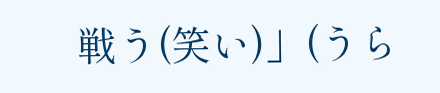戦う(笑い)」(うら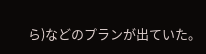ら)などのプランが出ていた。